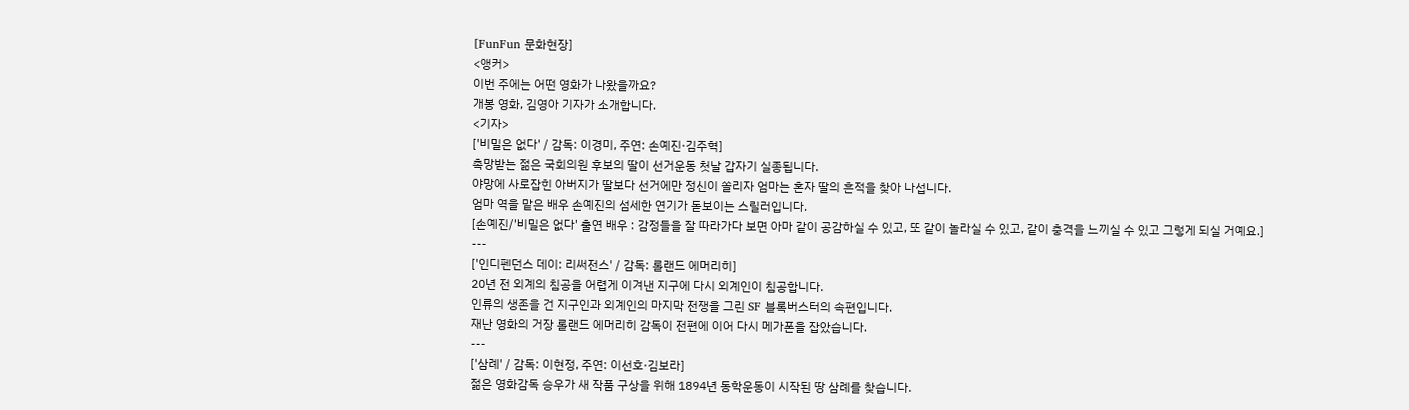[FunFun 문화현장]
<앵커>
이번 주에는 어떤 영화가 나왔을까요?
개봉 영화, 김영아 기자가 소개합니다.
<기자>
['비밀은 없다' / 감독: 이경미, 주연: 손예진·김주혁]
촉망받는 젊은 국회의원 후보의 딸이 선거운동 첫날 갑자기 실종됩니다.
야망에 사로잡힌 아버지가 딸보다 선거에만 정신이 쏠리자 엄마는 혼자 딸의 흔적을 찾아 나섭니다.
엄마 역을 맡은 배우 손예진의 섬세한 연기가 돋보이는 스릴러입니다.
[손예진/'비밀은 없다' 출연 배우 : 감정들을 잘 따라가다 보면 아마 같이 공감하실 수 있고, 또 같이 놀라실 수 있고, 같이 충격을 느끼실 수 있고 그렇게 되실 거예요.]
---
['인디펜던스 데이: 리써전스' / 감독: 롤랜드 에머리히]
20년 전 외계의 침공을 어렵게 이겨낸 지구에 다시 외계인이 침공합니다.
인류의 생존을 건 지구인과 외계인의 마지막 전쟁을 그린 SF 블록버스터의 속편입니다.
재난 영화의 거장 롤랜드 에머리히 감독이 전편에 이어 다시 메가폰을 잡았습니다.
---
['삼례' / 감독: 이현정, 주연: 이선호·김보라]
젊은 영화감독 승우가 새 작품 구상을 위해 1894년 동학운동이 시작된 땅 삼례를 찾습니다.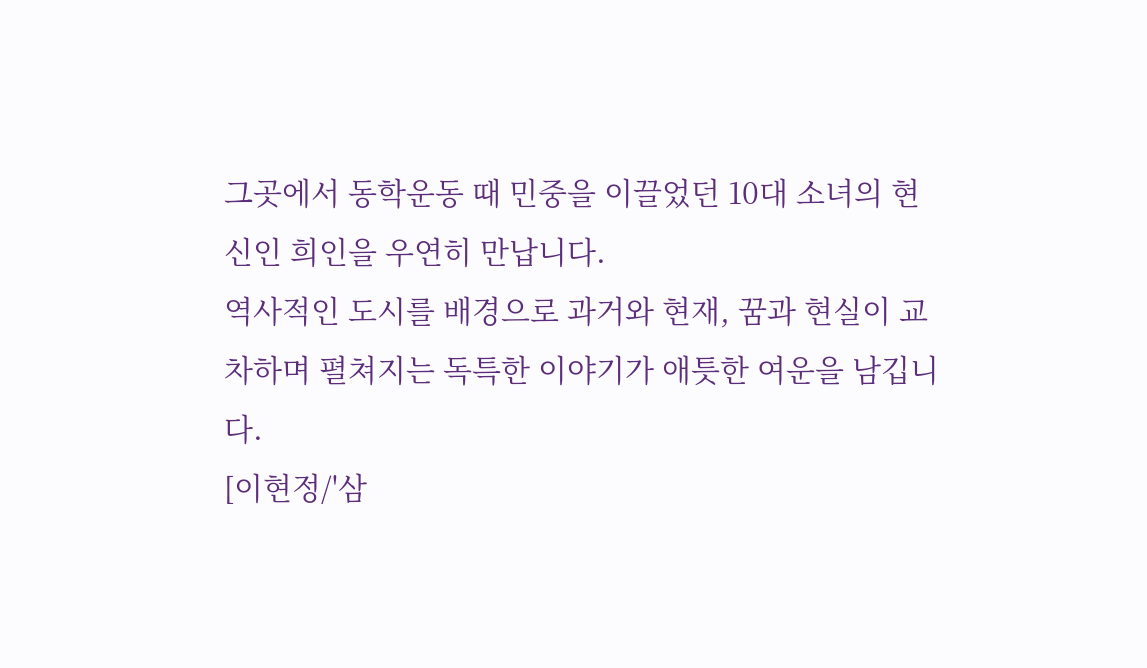그곳에서 동학운동 때 민중을 이끌었던 10대 소녀의 현신인 희인을 우연히 만납니다.
역사적인 도시를 배경으로 과거와 현재, 꿈과 현실이 교차하며 펼쳐지는 독특한 이야기가 애틋한 여운을 남깁니다.
[이현정/'삼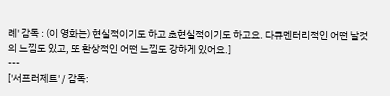례' 감독 : (이 영화는) 현실적이기도 하고 초현실적이기도 하고요. 다큐멘터리적인 어떤 날것의 느낌도 있고, 또 환상적인 어떤 느낌도 강하게 있어요.]
---
['서프러제트' / 감독: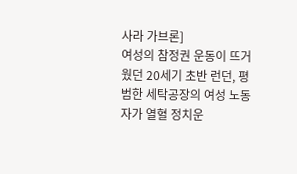사라 가브론]
여성의 참정권 운동이 뜨거웠던 20세기 초반 런던, 평범한 세탁공장의 여성 노동자가 열혈 정치운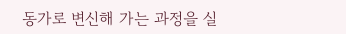동가로 변신해 가는 과정을 실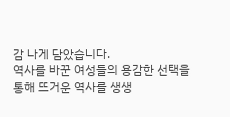감 나게 담았습니다.
역사를 바꾼 여성들의 용감한 선택을 통해 뜨거운 역사를 생생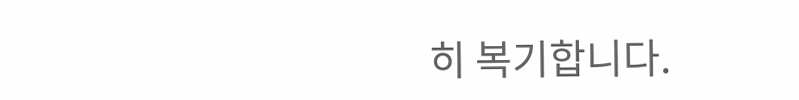히 복기합니다.